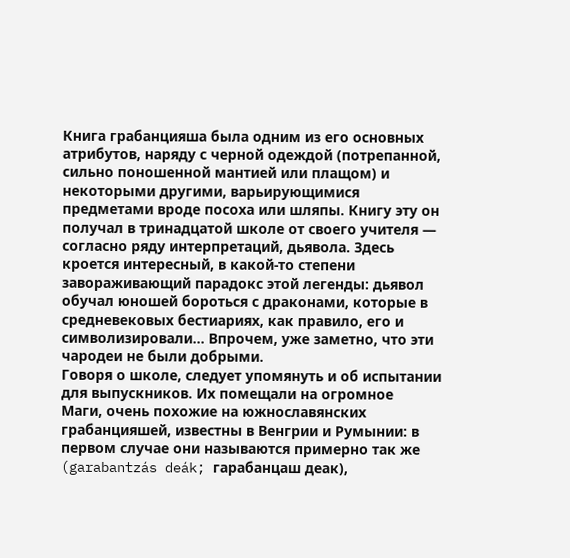Книга грабанцияша была одним из его основных атрибутов, наряду с черной одеждой (потрепанной, сильно поношенной мантией или плащом) и некоторыми другими, варьирующимися предметами вроде посоха или шляпы. Книгу эту он получал в тринадцатой школе от своего учителя — согласно ряду интерпретаций, дьявола. Здесь кроется интересный, в какой-то степени завораживающий парадокс этой легенды: дьявол обучал юношей бороться с драконами, которые в средневековых бестиариях, как правило, его и символизировали… Впрочем, уже заметно, что эти чародеи не были добрыми.
Говоря о школе, следует упомянуть и об испытании для выпускников. Их помещали на огромное
Маги, очень похожие на южнославянских грабанцияшей, известны в Венгрии и Румынии: в первом случае они называются примерно так же (garabantzás deák; гарабанцаш деак),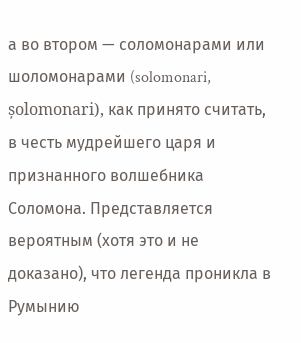а во втором — соломонарами или шоломонарами (solomonari, șolomonari), как принято считать, в честь мудрейшего царя и признанного волшебника Соломона. Представляется вероятным (хотя это и не доказано), что легенда проникла в Румынию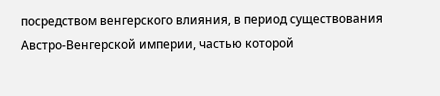посредством венгерского влияния, в период существования Австро-Венгерской империи, частью которой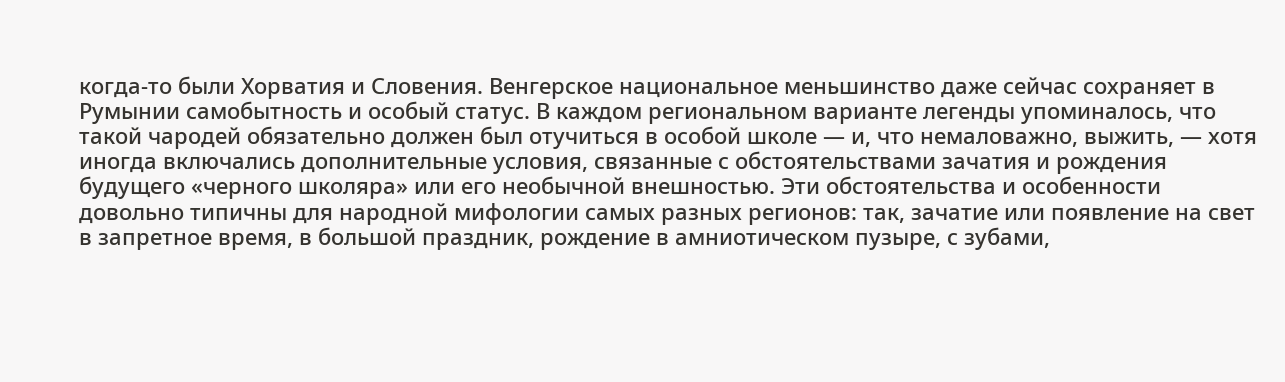когда-то были Хорватия и Словения. Венгерское национальное меньшинство даже сейчас сохраняет в Румынии самобытность и особый статус. В каждом региональном варианте легенды упоминалось, что такой чародей обязательно должен был отучиться в особой школе — и, что немаловажно, выжить, — хотя иногда включались дополнительные условия, связанные с обстоятельствами зачатия и рождения будущего «черного школяра» или его необычной внешностью. Эти обстоятельства и особенности довольно типичны для народной мифологии самых разных регионов: так, зачатие или появление на свет в запретное время, в большой праздник, рождение в амниотическом пузыре, с зубами,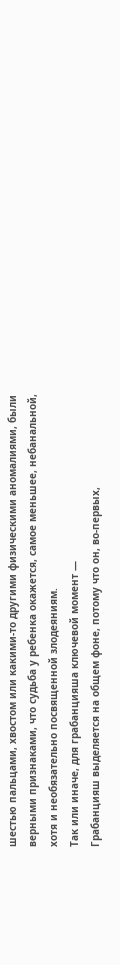шестью пальцами, хвостом или какими-то другими физическими аномалиями, были верными признаками, что судьба у ребенка окажется, самое меньшее, небанальной, хотя и необязательно посвященной злодеяниям.
Так или иначе, для грабанцияша ключевой момент —
Грабанцияш выделяется на общем фоне, потому что он, во-первых,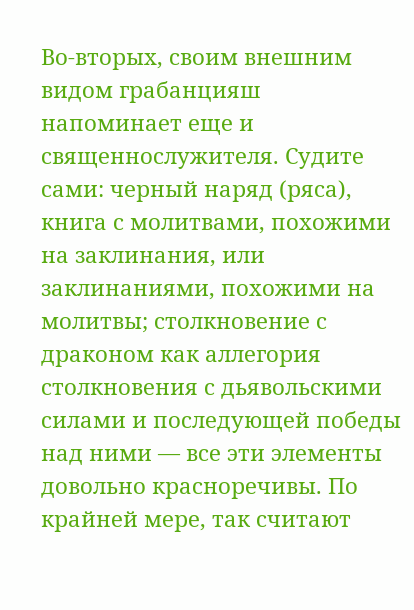Во-вторых, своим внешним видом грабанцияш напоминает еще и священнослужителя. Судите сами: черный наряд (ряса), книга с молитвами, похожими на заклинания, или заклинаниями, похожими на молитвы; столкновение с драконом как аллегория столкновения с дьявольскими силами и последующей победы над ними — все эти элементы довольно красноречивы. По крайней мере, так считают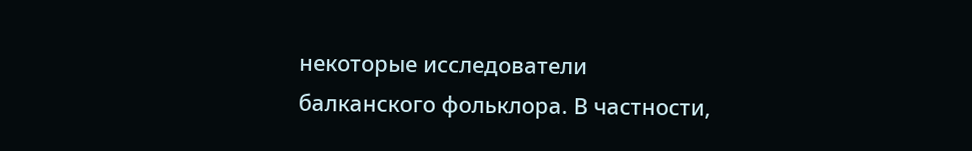некоторые исследователи балканского фольклора. В частности,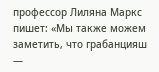профессор Лиляна Маркс пишет: «Мы также можем заметить, что грабанцияш —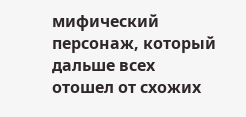мифический персонаж, который дальше всех отошел от схожих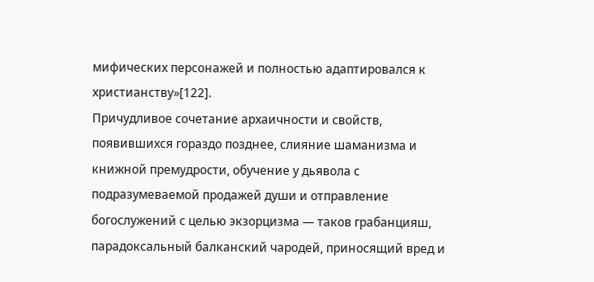мифических персонажей и полностью адаптировался к христианству»[122].
Причудливое сочетание архаичности и свойств, появившихся гораздо позднее, слияние шаманизма и книжной премудрости, обучение у дьявола с подразумеваемой продажей души и отправление богослужений с целью экзорцизма — таков грабанцияш, парадоксальный балканский чародей, приносящий вред и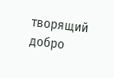творящий добро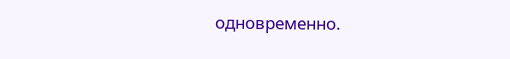одновременно.